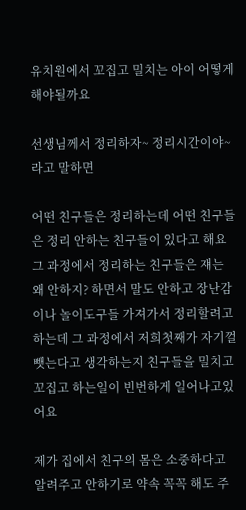유치원에서 꼬집고 밀치는 아이 어떻게 해야될까요

선생님께서 정리하자~ 정리시간이야~ 라고 말하면

어떤 친구들은 정리하는데 어떤 친구들은 정리 안하는 친구들이 있다고 해요 그 과정에서 정리하는 친구들은 쟤는 왜 안하지? 하면서 말도 안하고 장난감 이나 놀이도구들 가져가서 정리할려고 하는데 그 과정에서 저희첫째가 자기껄 뺏는다고 생각하는지 친구들을 밀치고 꼬집고 하는일이 빈번하게 일어나고있어요

제가 집에서 친구의 몸은 소중하다고 알려주고 안하기로 약속 꼭꼭 해도 주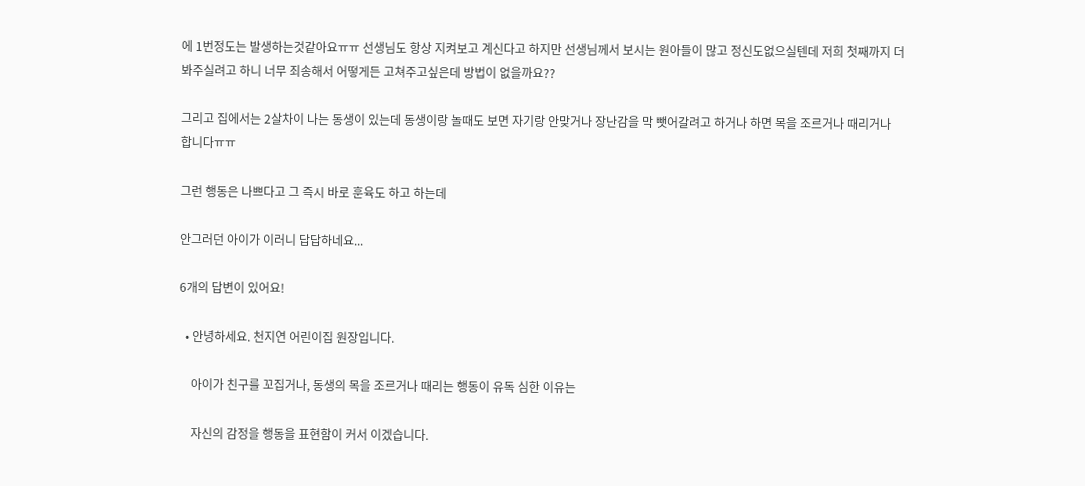에 1번정도는 발생하는것같아요ㅠㅠ 선생님도 항상 지켜보고 계신다고 하지만 선생님께서 보시는 원아들이 많고 정신도없으실텐데 저희 첫째까지 더 봐주실려고 하니 너무 죄송해서 어떻게든 고쳐주고싶은데 방법이 없을까요??

그리고 집에서는 2살차이 나는 동생이 있는데 동생이랑 놀때도 보면 자기랑 안맞거나 장난감을 막 뺏어갈려고 하거나 하면 목을 조르거나 때리거나 합니다ㅠㅠ

그런 행동은 나쁘다고 그 즉시 바로 훈육도 하고 하는데

안그러던 아이가 이러니 답답하네요...

6개의 답변이 있어요!

  • 안녕하세요. 천지연 어린이집 원장입니다.

    아이가 친구를 꼬집거나, 동생의 목을 조르거나 때리는 행동이 유독 심한 이유는

    자신의 감정을 행동을 표현함이 커서 이겠습니다.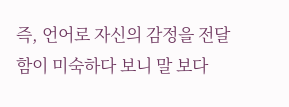즉, 언어로 자신의 감정을 전달함이 미숙하다 보니 말 보다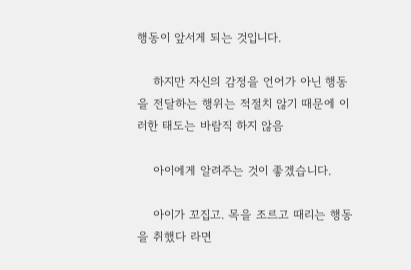행동이 앞서게 되는 것입니다.

    하지만 자신의 감정을 언어가 아닌 행동을 전달하는 행위는 적절치 않기 때문에 이러한 태도는 바람직 하지 않음

    아이에게 알려주는 것이 좋겠습니다.

    아이가 꼬집고. 목을 조르고 때리는 행동을 취했다 라면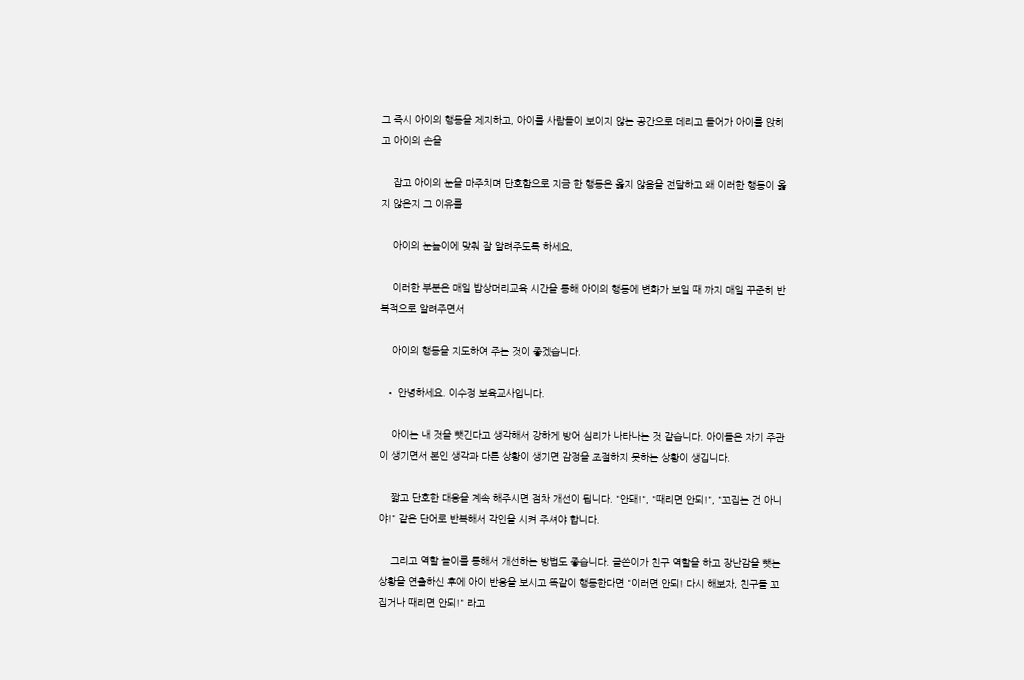그 즉시 아이의 행동을 제지하고, 아이를 사람들이 보이지 않는 공간으로 데리고 들어가 아이를 앉히고 아이의 손을

    잡고 아이의 눈을 마주치며 단호함으로 지금 한 행동은 옳지 않음을 전달하고 왜 이러한 행동이 옳지 않은지 그 이유를

    아이의 눈높이에 맞춰 잘 알려주도록 하세요,

    이러한 부분은 매일 밥상머리교육 시간을 통해 아이의 행동에 변화가 보일 때 까지 매일 꾸준히 반복적으로 알려주면서

    아이의 행동을 지도하여 주는 것이 좋겠습니다.

  • 안녕하세요. 이수정 보육교사입니다.

    아이는 내 것을 뺏긴다고 생각해서 강하게 방어 심리가 나타나는 것 같습니다. 아이들은 자기 주관이 생기면서 본인 생각과 다른 상황이 생기면 감정을 조절하지 못하는 상황이 생깁니다.

    짧고 단호한 대응을 계속 해주시면 점차 개선이 됩니다. "안돼!", "때리면 안되!", "꼬집는 건 아니야!" 같은 단어로 반복해서 각인을 시켜 주셔야 합니다.

    그리고 역할 놀이를 통해서 개선하는 방법도 좋습니다. 글쓴이가 친구 역할을 하고 장난감을 뺏는 상황을 연출하신 후에 아이 반응을 보시고 똑같이 행동한다면 "이러면 안되! 다시 해보자, 친구들 꼬집거나 때리면 안되!" 라고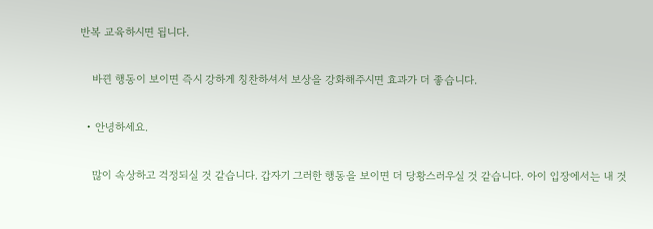반복 교육하시면 됩니다.

    바뀐 행동이 보이면 즉시 강하게 칭찬하셔서 보상을 강화해주시면 효과가 더 좋습니다.

  • 안녕하세요.

    많이 속상하고 걱정되실 것 같습니다. 갑자기 그러한 행동을 보이면 더 당황스러우실 것 같습니다. 아이 입장에서는 내 것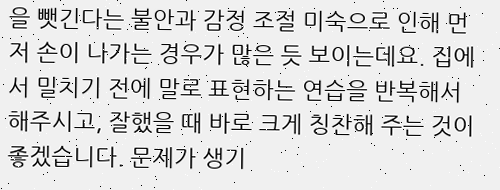을 뺏긴다는 불안과 감정 조절 미숙으로 인해 먼저 손이 나가는 경우가 많은 듯 보이는데요. 집에서 밀치기 전에 말로 표현하는 연습을 반복해서 해주시고, 잘했을 때 바로 크게 칭찬해 주는 것이 좋겠습니다. 문제가 생기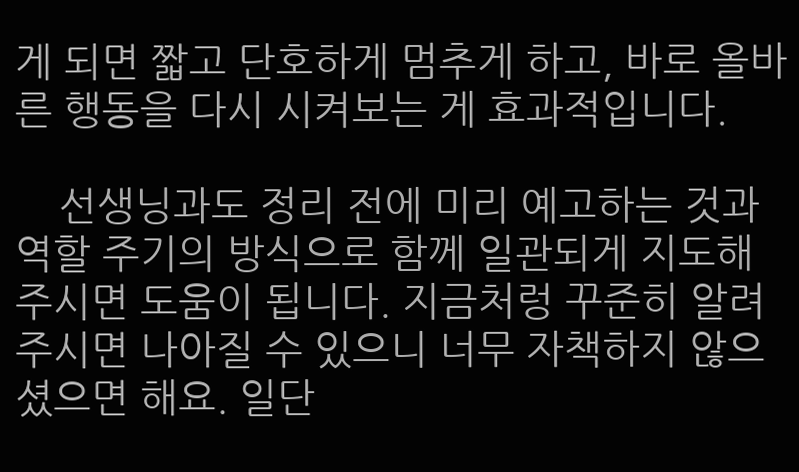게 되면 짧고 단호하게 멈추게 하고, 바로 올바른 행동을 다시 시켜보는 게 효과적입니다.

    선생닝과도 정리 전에 미리 예고하는 것과 역할 주기의 방식으로 함께 일관되게 지도해 주시면 도움이 됩니다. 지금처렁 꾸준히 알려주시면 나아질 수 있으니 너무 자책하지 않으셨으면 해요. 일단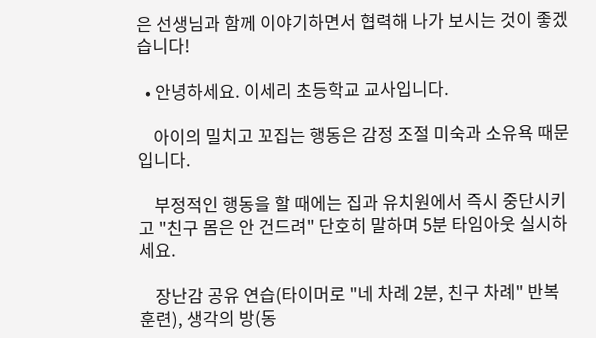은 선생님과 함께 이야기하면서 협력해 나가 보시는 것이 좋겠습니다!

  • 안녕하세요. 이세리 초등학교 교사입니다.

    아이의 밀치고 꼬집는 행동은 감정 조절 미숙과 소유욕 때문입니다.

    부정적인 행동을 할 때에는 집과 유치원에서 즉시 중단시키고 "친구 몸은 안 건드려" 단호히 말하며 5분 타임아웃 실시하세요.

    장난감 공유 연습(타이머로 "네 차례 2분, 친구 차례" 반복 훈련), 생각의 방(동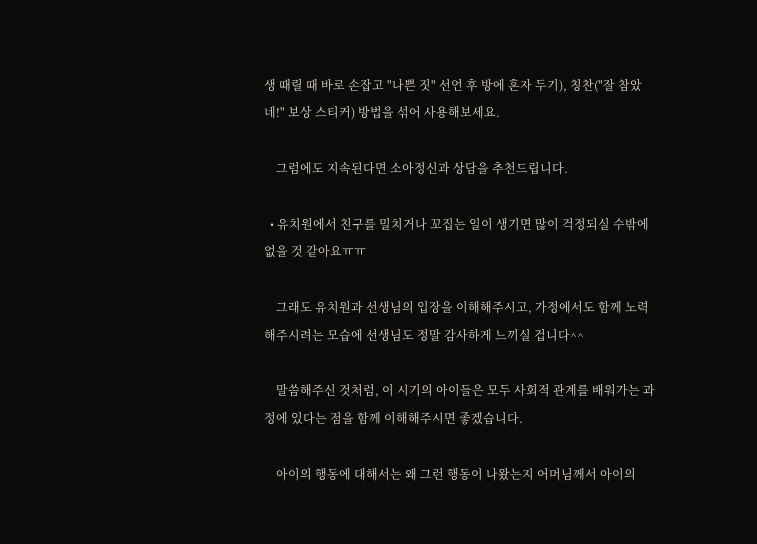생 때릴 때 바로 손잡고 "나쁜 짓" 선언 후 방에 혼자 두기), 칭찬("잘 참았네!" 보상 스티커) 방법을 섞어 사용해보세요.

    그럼에도 지속된다면 소아정신과 상담을 추천드립니다.

  • 유치원에서 친구를 밀치거나 꼬집는 일이 생기면 많이 걱정되실 수밖에 없을 것 같아요ㅠㅠ

    그래도 유치원과 선생님의 입장을 이해해주시고, 가정에서도 함께 노력해주시려는 모습에 선생님도 정말 감사하게 느끼실 겁니다^^

    말씀해주신 것처럼, 이 시기의 아이들은 모두 사회적 관계를 배워가는 과정에 있다는 점을 함께 이해해주시면 좋겠습니다.

    아이의 행동에 대해서는 왜 그런 행동이 나왔는지 어머님께서 아이의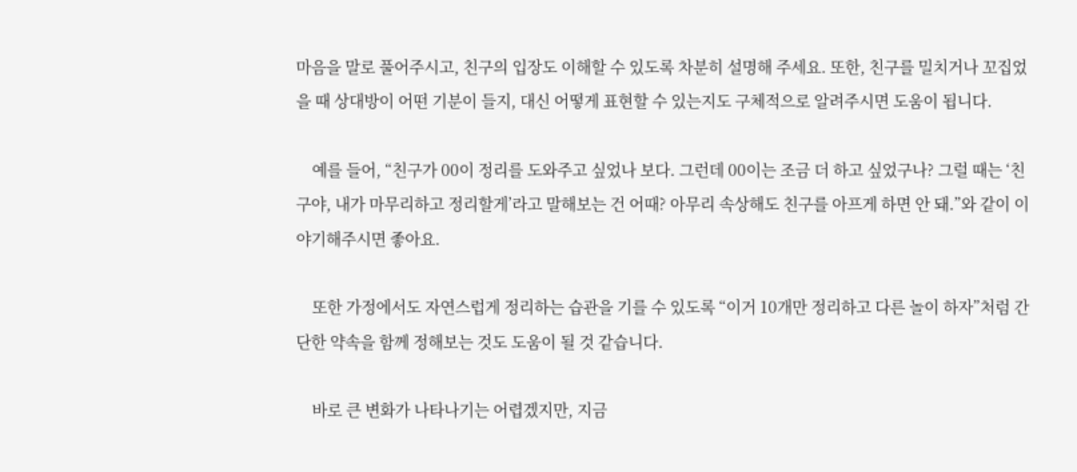마음을 말로 풀어주시고, 친구의 입장도 이해할 수 있도록 차분히 설명해 주세요. 또한, 친구를 밀치거나 꼬집었을 때 상대방이 어떤 기분이 들지, 대신 어떻게 표현할 수 있는지도 구체적으로 알려주시면 도움이 됩니다.

    예를 들어, “친구가 00이 정리를 도와주고 싶었나 보다. 그런데 00이는 조금 더 하고 싶었구나? 그럴 때는 ‘친구야, 내가 마무리하고 정리할게’라고 말해보는 건 어때? 아무리 속상해도 친구를 아프게 하면 안 돼.”와 같이 이야기해주시면 좋아요.

    또한 가정에서도 자연스럽게 정리하는 습관을 기를 수 있도록 “이거 10개만 정리하고 다른 놀이 하자”처럼 간단한 약속을 함께 정해보는 것도 도움이 될 것 같습니다.

    바로 큰 변화가 나타나기는 어렵겠지만, 지금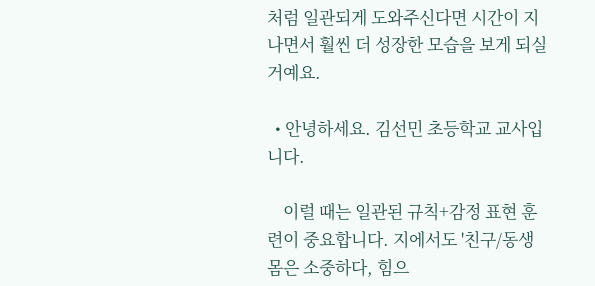처럼 일관되게 도와주신다면 시간이 지나면서 훨씬 더 성장한 모습을 보게 되실 거예요.

  • 안녕하세요. 김선민 초등학교 교사입니다.

    이럴 때는 일관된 규칙+감정 표현 훈련이 중요합니다. 지에서도 '친구/동생 몸은 소중하다, 힘으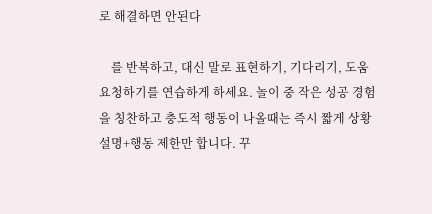로 해결하면 안된다

    를 반복하고, 대신 말로 표현하기, 기다리기, 도움 요청하기를 연습하게 하세요. 놀이 중 작은 성공 경험을 칭찬하고 충도적 행동이 나올때는 즉시 짧게 상황 설명+행동 제한만 합니다. 꾸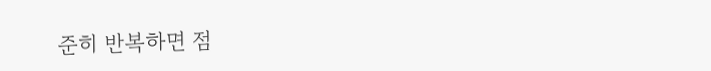준히 반복하면 점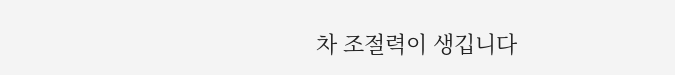차 조절력이 생깁니다